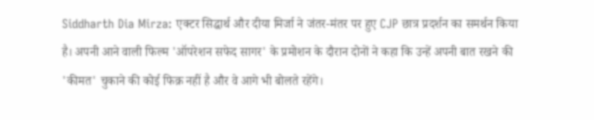Siddharth Dia Mirza: एक्टर सिद्धार्थ और दीया मिर्जा ने जंतर-मंतर पर हुए CJP छात्र प्रदर्शन का समर्थन किया है। अपनी आने वाली फिल्म 'ऑपरेशन सफेद सागर' के प्रमोशन के दौरान दोनों ने कहा कि उन्हें अपनी बात रखने की 'कीमत' चुकाने की कोई फिक्र नहीं है और वे आगे भी बोलते रहेंगे।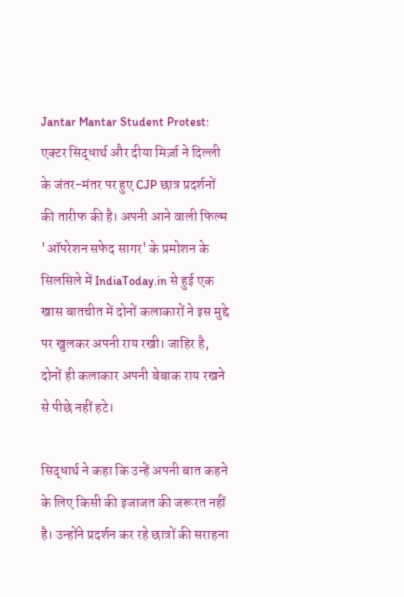Jantar Mantar Student Protest: एक्टर सिद्धार्थ और दीया मिर्ज़ा ने दिल्ली के जंतर-मंतर पर हुए CJP छात्र प्रदर्शनों की तारीफ की है। अपनी आने वाली फिल्म 'ऑपरेशन सफेद सागर' के प्रमोशन के सिलसिले में IndiaToday.in से हुई एक खास बातचीत में दोनों कलाकारों ने इस मुद्दे पर खुलकर अपनी राय रखी। जाहिर है, दोनों ही कलाकार अपनी बेबाक राय रखने से पीछे नहीं हटे।

सिद्धार्थ ने कहा कि उन्हें अपनी बात कहने के लिए किसी की इजाजत की जरूरत नहीं है। उन्होंने प्रदर्शन कर रहे छात्रों की सराहना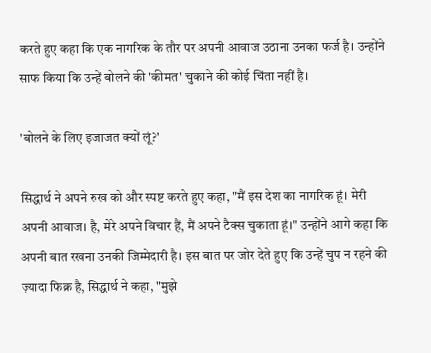करते हुए कहा कि एक नागरिक के तौर पर अपनी आवाज उठाना उनका फर्ज है। उन्होंने साफ किया कि उन्हें बोलने की 'कीमत' चुकाने की कोई चिंता नहीं है।

'बोलने के लिए इजाजत क्यों लूं?'

सिद्धार्थ ने अपने रुख को और स्पष्ट करते हुए कहा, "मैं इस देश का नागरिक हूं। मेरी अपनी आवाज। है, मेरे अपने विचार हैं, मैं अपने टैक्स चुकाता हूं।" उन्होंने आगे कहा कि अपनी बात रखना उनकी जिम्मेदारी है। इस बात पर जोर देते हुए कि उन्हें चुप न रहने की ज़्यादा फिक्र है, सिद्धार्थ ने कहा, "मुझे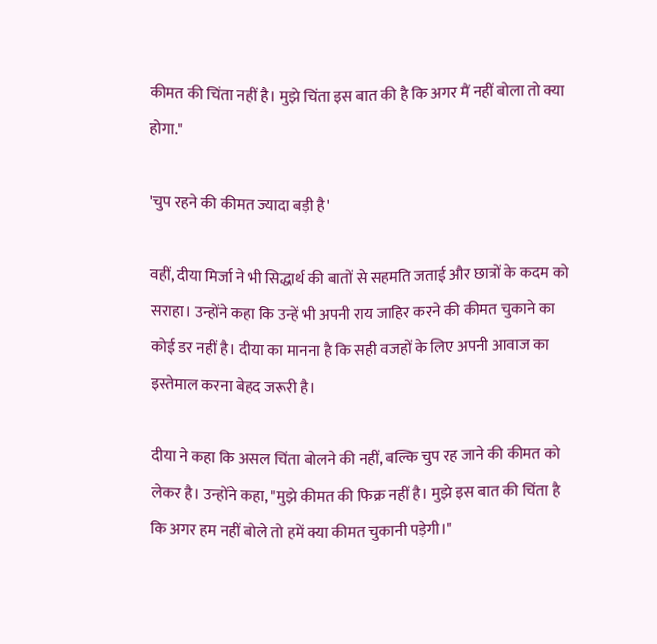कीमत की चिंता नहीं है। मुझे चिंता इस बात की है कि अगर मैं नहीं बोला तो क्या होगा."

'चुप रहने की कीमत ज्यादा बड़ी है'

वहीं, दीया मिर्जा ने भी सिद्धार्थ की बातों से सहमति जताई और छात्रों के कदम को सराहा। उन्होंने कहा कि उन्हें भी अपनी राय जाहिर करने की कीमत चुकाने का कोई डर नहीं है। दीया का मानना है कि सही वजहों के लिए अपनी आवाज का इस्तेमाल करना बेहद जरूरी है।

दीया ने कहा कि असल चिंता बोलने की नहीं, बल्कि चुप रह जाने की कीमत को लेकर है। उन्होंने कहा, "मुझे कीमत की फिक्र नहीं है। मुझे इस बात की चिंता है कि अगर हम नहीं बोले तो हमें क्या कीमत चुकानी पड़ेगी।"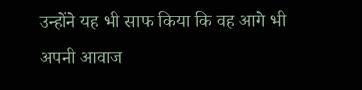उन्होंने यह भी साफ किया कि वह आगे भी अपनी आवाज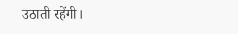उठाती रहेंगी।